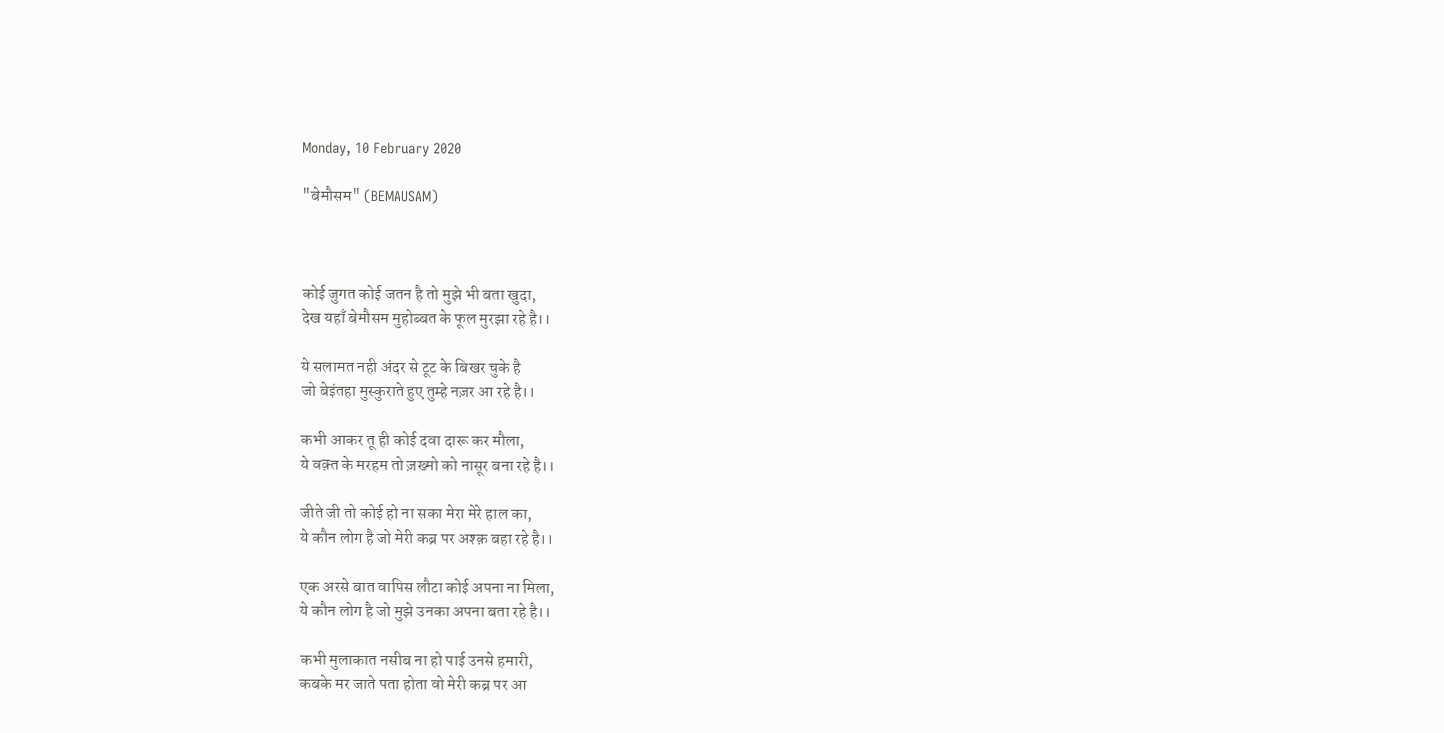Monday, 10 February 2020

"बेमौसम" (BEMAUSAM)



कोई जुगत कोई जतन है तो मुझे भी बता खुदा,
देख यहाँ बेमौसम मुहोब्बत के फूल मुरझा रहे है।।

ये सलामत नही अंदर से टूट के बिखर चुके है
जो बेइंतहा मुस्कुराते हुए तुम्हे नज़र आ रहे है।।

कभी आकर तू ही कोई दवा दारू कर मौला,
ये वक़्त के मरहम तो ज़ख्मो को नासूर बना रहे है।।

जीते जी तो कोई हो ना सका मेरा मेरे हाल का,
ये कौन लोग है जो मेरी कब्र पर अश्क़ बहा रहे है।।

एक अरसे बात वापिस लौटा कोई अपना ना मिला,
ये कौन लोग है जो मुझे उनका अपना बता रहे है।।

कभी मुलाकात नसीब ना हो पाई उनसे हमारी,
कबके मर जाते पता होता वो मेरी कब्र पर आ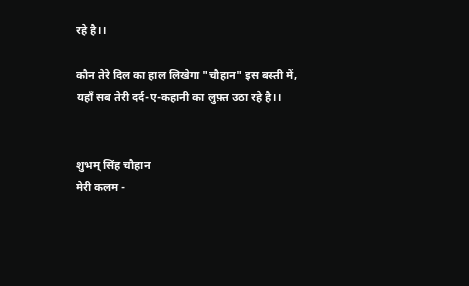रहे है।।

कौन तेरे दिल का हाल लिखेगा "चौहान" इस बस्ती में,
यहाँ सब तेरी दर्द-ए-कहानी का लुफ़्त उठा रहे है।।


शुभम् सिंह चौहान
मेरी कलम -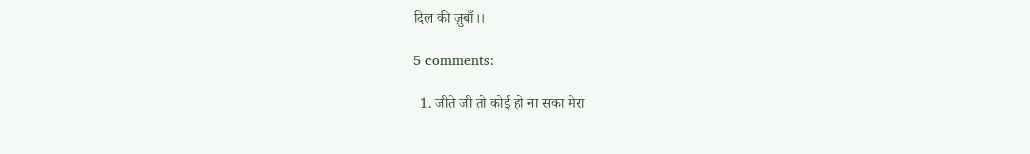दिल की ज़ुबाँ।।

5 comments:

  1. जीते जी तो कोई हो ना सका मेरा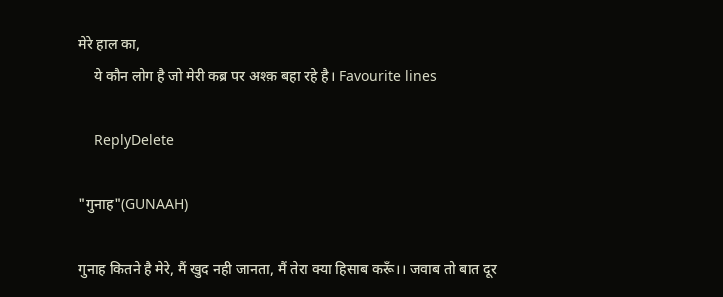मेरे हाल का,
    ये कौन लोग है जो मेरी कब्र पर अश्क़ बहा रहे है। Favourite lines

    ReplyDelete

"गुनाह"(GUNAAH)

गुनाह कितने है मेरे, मैं खुद नही जानता, मैं तेरा क्या हिसाब करूँ।। जवाब तो बात दूर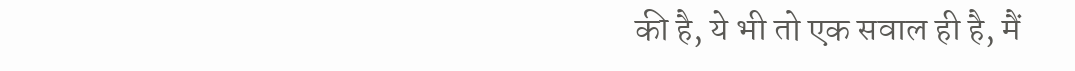की है, ये भी तो एक सवाल ही है, मैं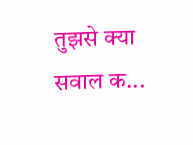तुझसे क्या सवाल क...